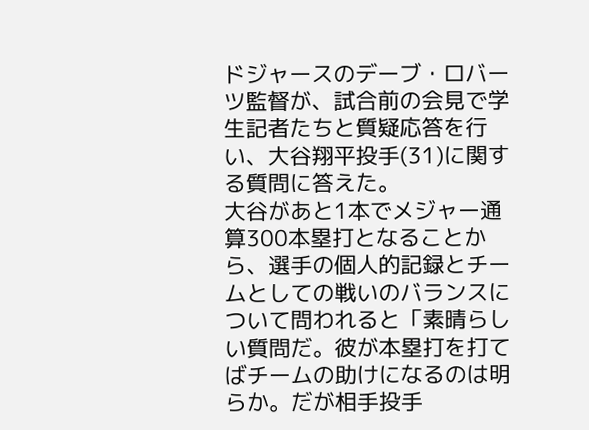ドジャースのデーブ・ロバーツ監督が、試合前の会見で学生記者たちと質疑応答を行い、大谷翔平投手(31)に関する質問に答えた。
大谷があと1本でメジャー通算300本塁打となることから、選手の個人的記録とチームとしての戦いのバランスについて問われると「素晴らしい質問だ。彼が本塁打を打てばチームの助けになるのは明らか。だが相手投手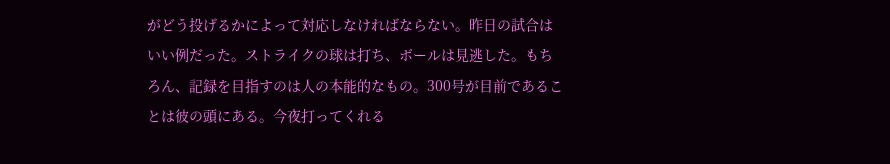がどう投げるかによって対応しなければならない。昨日の試合はいい例だった。ストライクの球は打ち、ボールは見逃した。もちろん、記録を目指すのは人の本能的なもの。300号が目前であることは彼の頭にある。今夜打ってくれる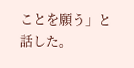ことを願う」と話した。